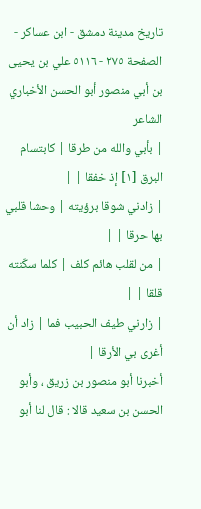تاريخ مدينة دمشق - ابن عساكر - الصفحة ٢٧٥ - ٥١١٦ علي بن يحيى بن أبي منصور أبو الحسن الأخباري الشاعر
| بأبي والله من طرقا | كابتسام البرق [١] إذ خفقا | |
| زادني شوقا برؤيته | وحشا قلبي بها حرقا | |
| من لقلب هائم كلف | كلما سكّنته قلقا | |
| زارني طيف الحبيب فما | زاد أن أغرى بي الأرقا |
أخبرنا أبو منصور بن زريق ، وأبو الحسن بن سعيد قالا : قال لنا أبو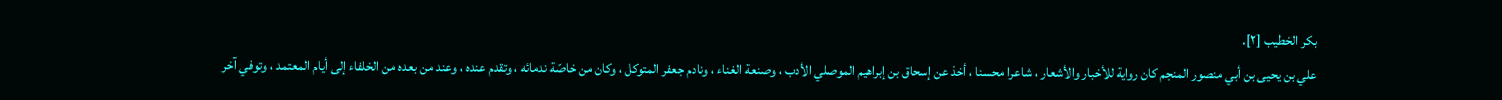بكر الخطيب [٢].
علي بن يحيى بن أبي منصور المنجم كان رواية للأخبار والأشعار ، شاعرا محسنا ، أخذ عن إسحاق بن إبراهيم الموصلي الأدب ، وصنعة الغناء ، ونادم جعفر المتوكل ، وكان من خاصّة ندمائه ، وتقدم عنده ، وعند من بعده من الخلفاء إلى أيام المعتمد ، وتوفي آخر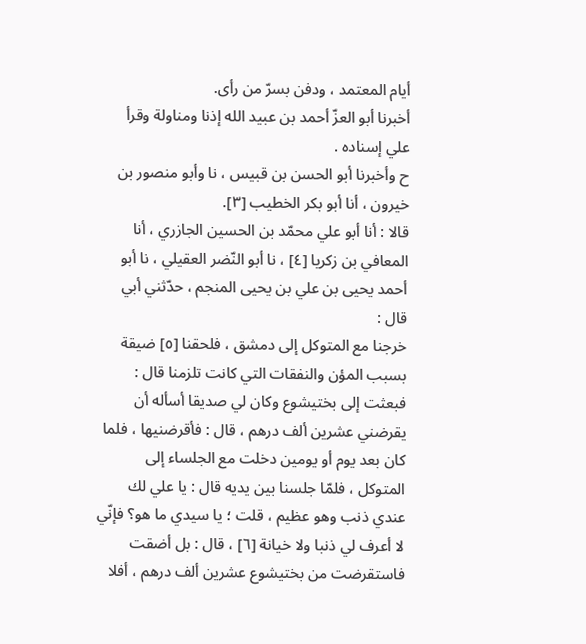أيام المعتمد ، ودفن بسرّ من رأى.
أخبرنا أبو العزّ أحمد بن عبيد الله إذنا ومناولة وقرأ علي إسناده .
ح وأخبرنا أبو الحسن بن قبيس ، نا وأبو منصور بن خيرون ، أنا أبو بكر الخطيب [٣].
قالا : أنا أبو علي محمّد بن الحسين الجازري ، أنا المعافي بن زكريا [٤] ، نا أبو النّضر العقيلي ، نا أبو أحمد يحيى بن علي بن يحيى المنجم ، حدّثني أبي قال :
خرجنا مع المتوكل إلى دمشق ، فلحقنا [٥] ضيقة بسبب المؤن والنفقات التي كانت تلزمنا قال : فبعثت إلى بختيشوع وكان لي صديقا أسأله أن يقرضني عشرين ألف درهم ، قال : فأقرضنيها ، فلما كان بعد يوم أو يومين دخلت مع الجلساء إلى المتوكل ، فلمّا جلسنا بين يديه قال : يا علي لك عندي ذنب وهو عظيم ، قلت ؛ يا سيدي ما هو؟ فإنّي لا أعرف لي ذنبا ولا خيانة [٦] ، قال : بل أضقت فاستقرضت من بختيشوع عشرين ألف درهم ، أفلا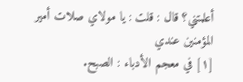أعلمتني؟ قال : قلت : يا مولاي صلات أمير المؤمنين عندي
[١] في معجم الأدباء : الصبح.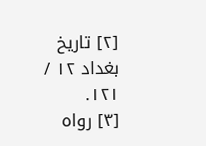[٢] تاريخ بغداد ١٢ / ١٢١.
[٣] رواه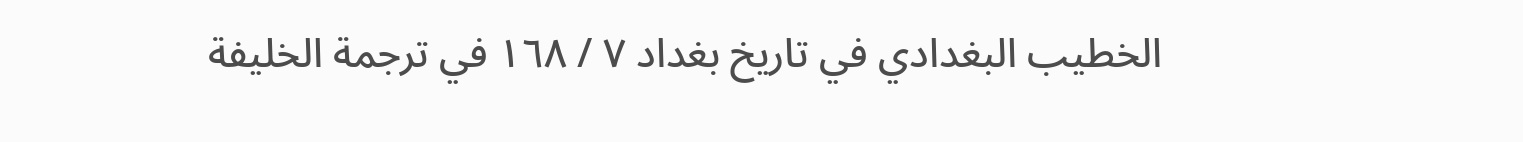الخطيب البغدادي في تاريخ بغداد ٧ / ١٦٨ في ترجمة الخليفة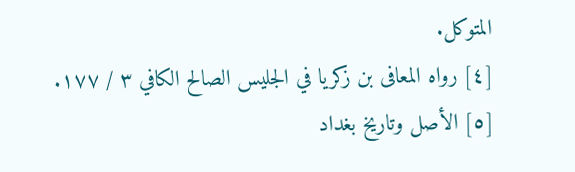المتوكل.
[٤] رواه المعافى بن زكريا في الجليس الصالح الكافي ٣ / ١٧٧.
[٥] الأصل وتاريخ بغداد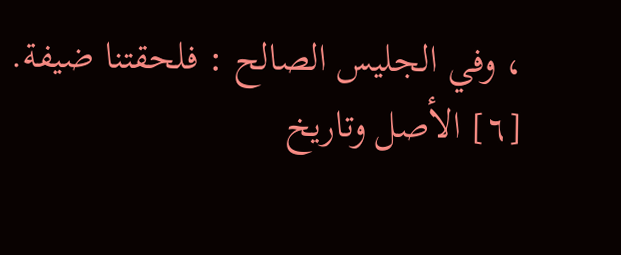، وفي الجليس الصالح : فلحقتنا ضيفة.
[٦] الأصل وتاريخ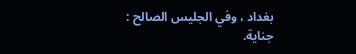بغداد ، وفي الجليس الصالح : جناية.